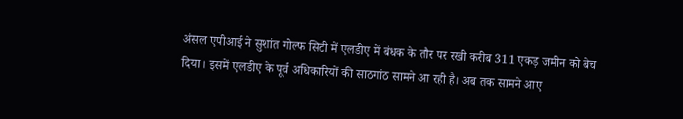अंसल एपीआई ने सुशांत गोल्फ सिटी में एलडीए में बंधक के तौर पर रखी करीब 311 एकड़ जमीन को बेच दिया। इसमें एलडीए के पूर्व अधिकारियों की साठगांठ सामने आ रही है। अब तक सामने आए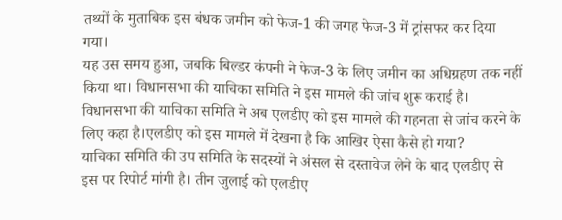तथ्यों के मुताबिक इस बंधक जमीन को फेज-1 की जगह फेज-3 में ट्रांसफर कर दिया गया।
यह उस समय हुआ, जबकि बिल्डर कंपनी ने फेज-3 के लिए जमीन का अधिग्रहण तक नहीं किया था। विधानसभा की याचिका समिति ने इस मामले की जांच शुरू कराई है। विधानसभा की याचिका समिति ने अब एलडीए को इस मामले की गहनता से जांच करने के लिए कहा है।एलडीए को इस मामले में देखना है कि आखिर ऐसा कैसे हो गया?
याचिका समिति की उप समिति के सदस्यों ने अंसल से दस्तावेज लेने के बाद एलडीए से इस पर रिपोर्ट मांगी है। तीन जुलाई को एलडीए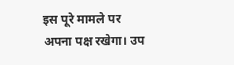इस पूरे मामले पर अपना पक्ष रखेगा। उप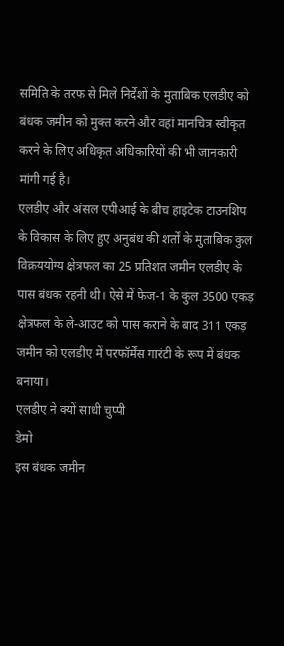समिति के तरफ से मिले निर्देशों के मुताबिक एलडीए को बंधक जमीन को मुक्त करने और वहां मानचित्र स्वीकृत करने के लिए अधिकृत अधिकारियों की भी जानकारी मांगी गई है।
एलडीए और अंसल एपीआई के बीच हाइटेक टाउनशिप के विकास के लिए हुए अनुबंध की शर्तों के मुताबिक कुल विक्रययोग्य क्षेत्रफल का 25 प्रतिशत जमीन एलडीए के पास बंधक रहनी थी। ऐसे में फेज-1 के कुल 3500 एकड़ क्षेत्रफल के ले-आउट को पास कराने के बाद 311 एकड़ जमीन को एलडीए में परफॉर्मेंस गारंटी के रूप में बंधक बनाया।
एलडीए ने क्यों साधी चुप्पी
डेमो
इस बंधक जमीन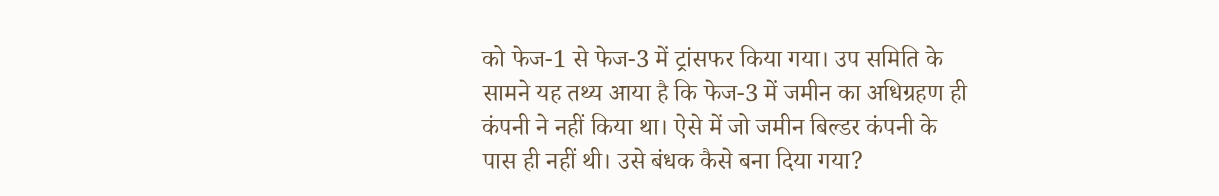को फेज-1 से फेज-3 में ट्रांसफर किया गया। उप समिति के सामने यह तथ्य आया है कि फेज-3 में जमीन का अधिग्रहण ही कंपनी ने नहीं किया था। ऐसे में जो जमीन बिल्डर कंपनी के पास ही नहीं थी। उसे बंधक कैसे बना दिया गया?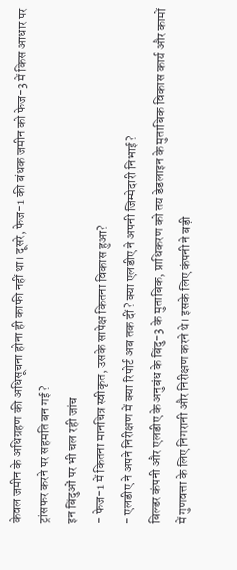केवल जमीन के अधिग्रहण की अधिसूचना होना ही काफी नहीं था। दूसरे, फेज-1 की बंधक जमीन को फेज-3 में किस आधार पर ट्रांसफर करने पर सहमति बन गई?
इन बिंदुओं पर भी चल रही जांच
- फेज-1 में कितना मानचित्र स्वीकृत, उसके सापेक्ष कितना विकास हुआ?
- एलडीए ने अपने निरीक्षण में क्या रिपोर्ट अब तक दीं? क्या एलडीए ने अपनी जिम्मेदारी निभाई?
बिल्डर कंपनी और एलडीए के अनुबंध के बिंदु-3 के मुताबिक, प्राधिकरण को तय डेडलाइन के मुताबिक विकास कार्य और कामों में गुणवत्ता के लिए निगरानी और निरीक्षण करने थे। इसके लिए कंपनी ने बड़ी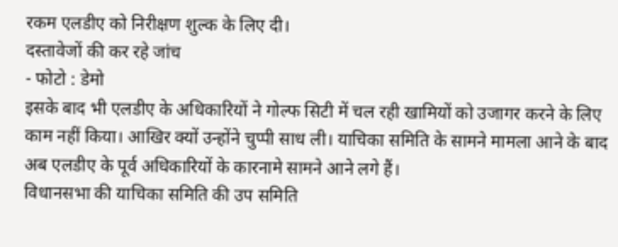रकम एलडीए को निरीक्षण शुल्क के लिए दी।
दस्तावेजों की कर रहे जांच
- फोटो : डेमो
इसके बाद भी एलडीए के अधिकारियों ने गोल्फ सिटी में चल रही खामियों को उजागर करने के लिए काम नहीं किया। आखिर क्यों उन्होंने चुप्पी साध ली। याचिका समिति के सामने मामला आने के बाद अब एलडीए के पूर्व अधिकारियों के कारनामे सामने आने लगे हैं।
विधानसभा की याचिका समिति की उप समिति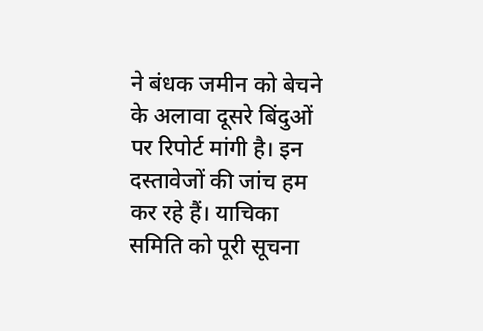ने बंधक जमीन को बेचने के अलावा दूसरे बिंदुओं पर रिपोर्ट मांगी है। इन दस्तावेजों की जांच हम कर रहे हैं। याचिका समिति को पूरी सूचना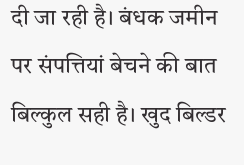दी जा रही है। बंधक जमीन पर संपत्तियां बेचने की बात बिल्कुल सही है। खुद बिल्डर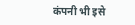कंपनी भी इसे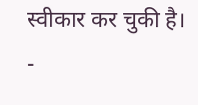स्वीकार कर चुकी है। -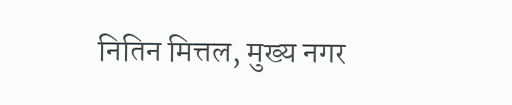नितिन मित्तल, मुख्य नगर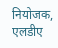नियोजक, एलडीए